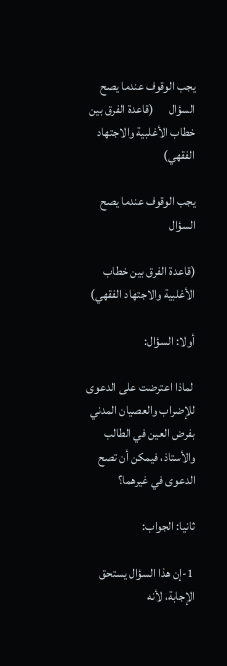يجب الوقوف عندما يصح السؤال      (قاعدة الفرق بين خطاب الأغلبية والاجتهاد الفقهي)

يجب الوقوف عندما يصح السؤال

(قاعدة الفرق بين خطاب الأغلبية والاجتهاد الفقهي)

أولا: السؤال:

 لماذا اعترضت على الدعوى للإضراب والعصيان المدني بفرض العين في الطالب والأستاذ، فيمكن أن تصح الدعوى في غيرهما؟

ثانيا: الجواب:

 1-إن هذا السؤال يستحق الإجابة، لأنه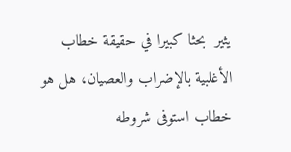يثير  بحثا كبيرا في حقيقة خطاب الأغلبية بالإضراب والعصيان، هل هو خطاب استوفى شروطه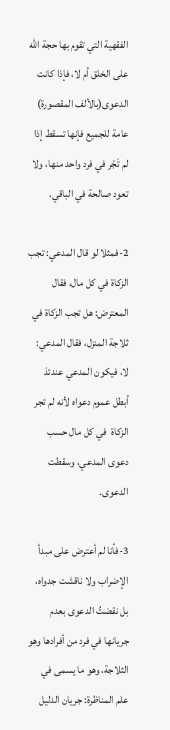الفقهية التي تقوم بها حجة الله على الخلق أم لا، فإذا كانت الدعوى(بالألف المقصورة) عامة للجميع فإنها تسقط إذا لم تَجْر في فرد واحد منها، ولا تعود صالحة في الباقي.

2-فمثلا لو قال المدعي: تجب الزكاة في كل مال، فقال المعترض: هل تجب الزكاة في ثلاجة المنزل، فقال المدعي: لا، فيكون المدعي عندئذ أبطل عموم دعواه لأنه لم تجر الزكاة  في كل مال حسب دعوى المدعي، وسقطت الدعوى.

3-فأنا لم أعترض على مبدأ الإضراب ولا ناقشت جدواه، بل نقضتُ الدعوى بعدم جريانها في فرد من أفرادها وهو الثلاجة، وهو ما يسمى في علم المناظرة: جريان الدليل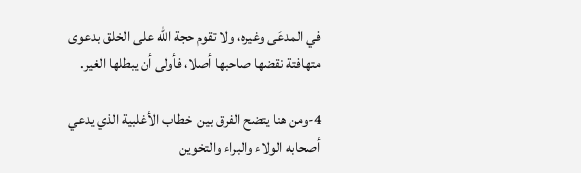في المدعَى وغيره، ولا تقوم حجة الله على الخلق بدعوى متهافتة نقضها صاحبها أصلا، فأولى أن يبطلها الغير.

4-ومن هنا يتضح الفرق بين  خطاب الأغلبية الذي يدعي أصحابه الولاء والبراء والتخوين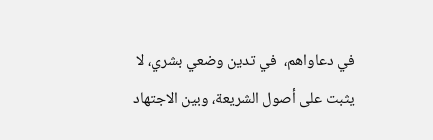في دعاواهم،  في تدين وضعي بشري، لا يثبت على أصول الشريعة، وبين الاجتهاد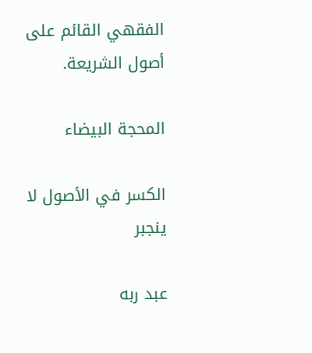الفقهي القائم على أصول الشريعة.

المحجة البيضاء

الكسر في الأصول لا ينجبر

عبد ربه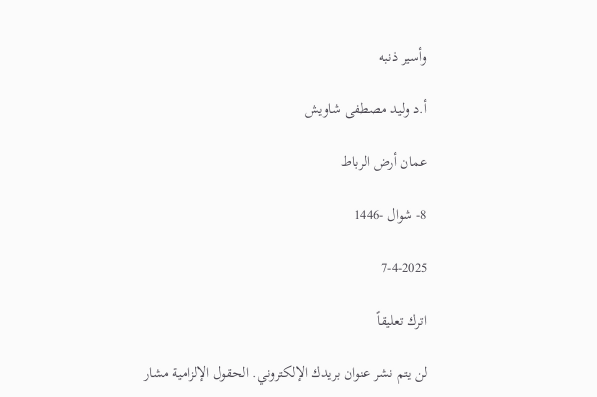وأسير ذنبه

أ.د وليد مصطفى شاويش

عمان أرض الرباط

8- شوال -1446

7-4-2025

اترك تعليقاً

لن يتم نشر عنوان بريدك الإلكتروني. الحقول الإلزامية مشار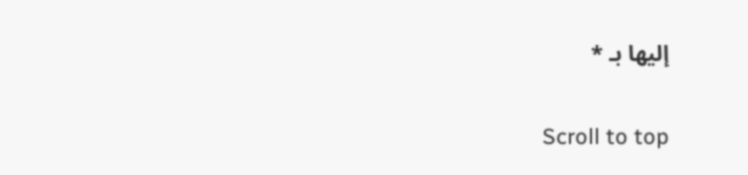إليها بـ *

Scroll to top